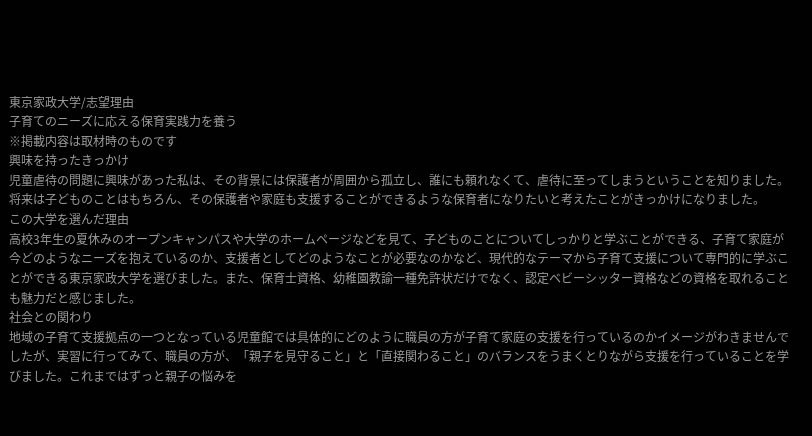東京家政大学/志望理由
子育てのニーズに応える保育実践力を養う
※掲載内容は取材時のものです
興味を持ったきっかけ
児童虐待の問題に興味があった私は、その背景には保護者が周囲から孤立し、誰にも頼れなくて、虐待に至ってしまうということを知りました。将来は子どものことはもちろん、その保護者や家庭も支援することができるような保育者になりたいと考えたことがきっかけになりました。
この大学を選んだ理由
高校3年生の夏休みのオープンキャンパスや大学のホームページなどを見て、子どものことについてしっかりと学ぶことができる、子育て家庭が今どのようなニーズを抱えているのか、支援者としてどのようなことが必要なのかなど、現代的なテーマから子育て支援について専門的に学ぶことができる東京家政大学を選びました。また、保育士資格、幼稚園教諭一種免許状だけでなく、認定ベビーシッター資格などの資格を取れることも魅力だと感じました。
社会との関わり
地域の子育て支援拠点の一つとなっている児童館では具体的にどのように職員の方が子育て家庭の支援を行っているのかイメージがわきませんでしたが、実習に行ってみて、職員の方が、「親子を見守ること」と「直接関わること」のバランスをうまくとりながら支援を行っていることを学びました。これまではずっと親子の悩みを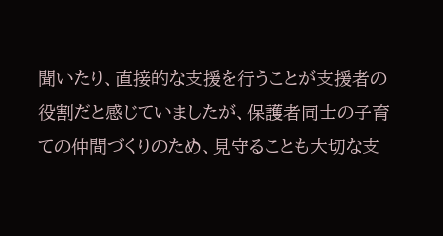聞いたり、直接的な支援を行うことが支援者の役割だと感じていましたが、保護者同士の子育ての仲間づくりのため、見守ることも大切な支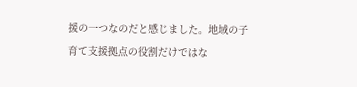援の一つなのだと感じました。地域の子育て支援拠点の役割だけではな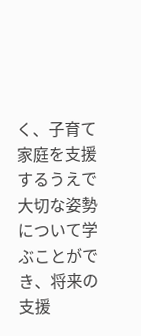く、子育て家庭を支援するうえで大切な姿勢について学ぶことができ、将来の支援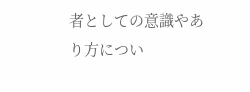者としての意識やあり方につい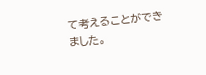て考えることができました。